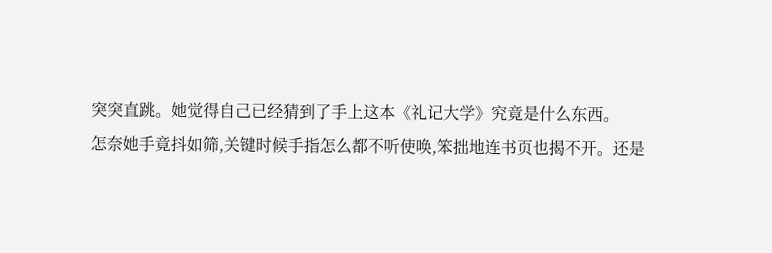突突直跳。她觉得自己已经猜到了手上这本《礼记大学》究竟是什么东西。
怎奈她手竟抖如筛,关键时候手指怎么都不听使唤,笨拙地连书页也揭不开。还是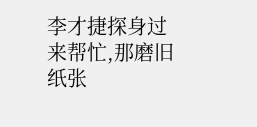李才捷探身过来帮忙,那磨旧纸张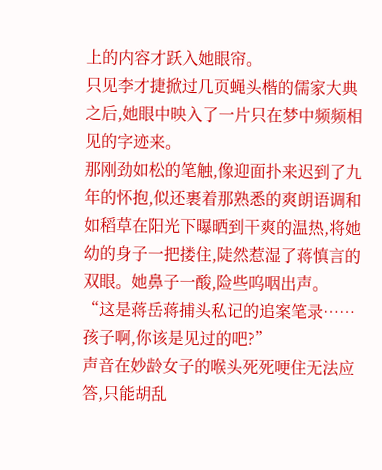上的内容才跃入她眼帘。
只见李才捷掀过几页蝇头楷的儒家大典之后,她眼中映入了一片只在梦中频频相见的字迹来。
那刚劲如松的笔触,像迎面扑来迟到了九年的怀抱,似还裹着那熟悉的爽朗语调和如稻草在阳光下曝晒到干爽的温热,将她幼的身子一把搂住,陡然惹湿了蒋慎言的双眼。她鼻子一酸,险些呜咽出声。
“这是蒋岳蒋捕头私记的追案笔录……孩子啊,你该是见过的吧?”
声音在妙龄女子的喉头死死哽住无法应答,只能胡乱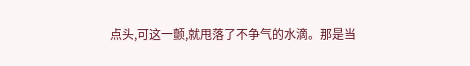点头,可这一颤,就甩落了不争气的水滴。那是当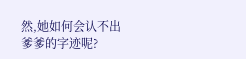然,她如何会认不出爹爹的字迹呢?